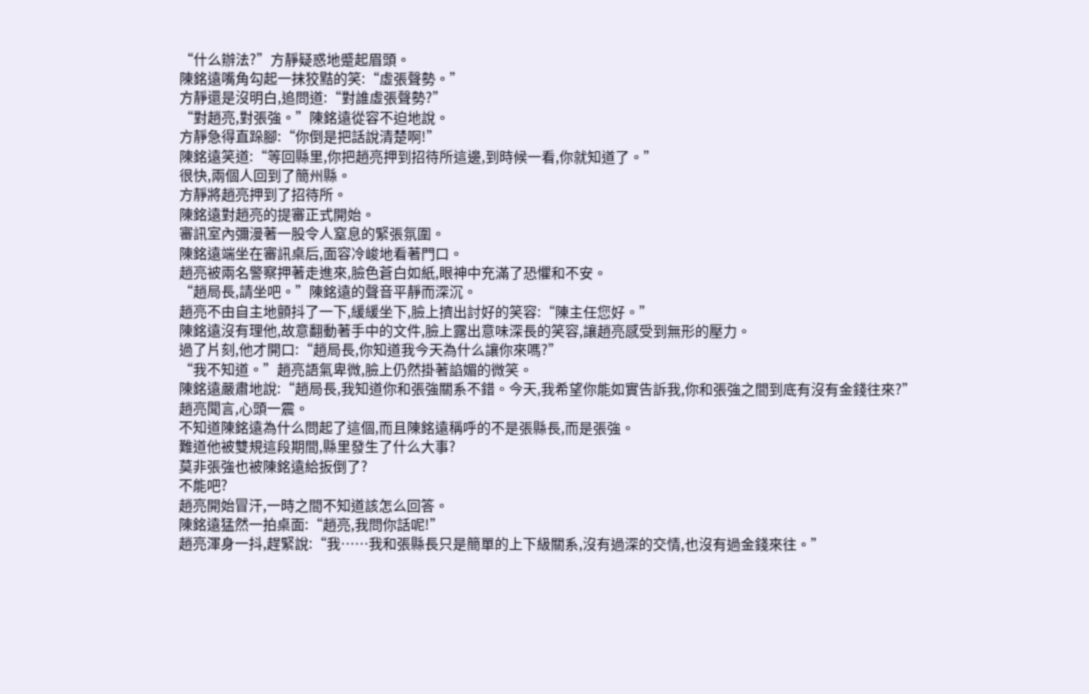“什么辦法?”方靜疑惑地蹙起眉頭。
陳銘遠嘴角勾起一抹狡黠的笑:“虛張聲勢。”
方靜還是沒明白,追問道:“對誰虛張聲勢?”
“對趙亮,對張強。”陳銘遠從容不迫地說。
方靜急得直跺腳:“你倒是把話說清楚啊!”
陳銘遠笑道:“等回縣里,你把趙亮押到招待所這邊,到時候一看,你就知道了。”
很快,兩個人回到了簡州縣。
方靜將趙亮押到了招待所。
陳銘遠對趙亮的提審正式開始。
審訊室內彌漫著一股令人窒息的緊張氛圍。
陳銘遠端坐在審訊桌后,面容冷峻地看著門口。
趙亮被兩名警察押著走進來,臉色蒼白如紙,眼神中充滿了恐懼和不安。
“趙局長,請坐吧。”陳銘遠的聲音平靜而深沉。
趙亮不由自主地顫抖了一下,緩緩坐下,臉上擠出討好的笑容:“陳主任您好。”
陳銘遠沒有理他,故意翻動著手中的文件,臉上露出意味深長的笑容,讓趙亮感受到無形的壓力。
過了片刻,他才開口:“趙局長,你知道我今天為什么讓你來嗎?”
“我不知道。”趙亮語氣卑微,臉上仍然掛著諂媚的微笑。
陳銘遠嚴肅地說:“趙局長,我知道你和張強關系不錯。今天,我希望你能如實告訴我,你和張強之間到底有沒有金錢往來?”
趙亮聞言,心頭一震。
不知道陳銘遠為什么問起了這個,而且陳銘遠稱呼的不是張縣長,而是張強。
難道他被雙規這段期間,縣里發生了什么大事?
莫非張強也被陳銘遠給扳倒了?
不能吧?
趙亮開始冒汗,一時之間不知道該怎么回答。
陳銘遠猛然一拍桌面:“趙亮,我問你話呢!”
趙亮渾身一抖,趕緊說:“我……我和張縣長只是簡單的上下級關系,沒有過深的交情,也沒有過金錢來往。”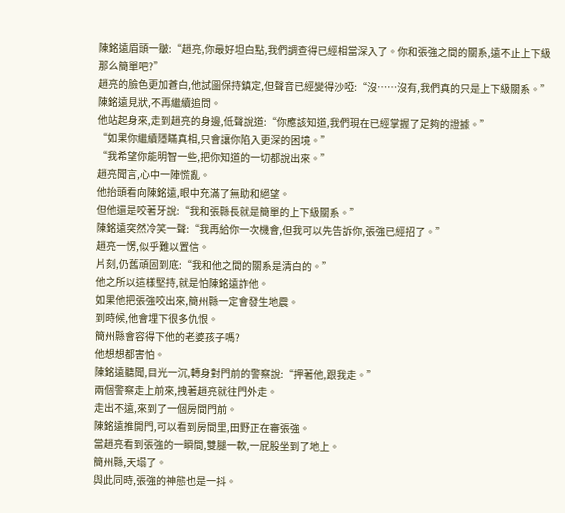陳銘遠眉頭一皺:“趙亮,你最好坦白點,我們調查得已經相當深入了。你和張強之間的關系,遠不止上下級那么簡單吧?”
趙亮的臉色更加蒼白,他試圖保持鎮定,但聲音已經變得沙啞:“沒……沒有,我們真的只是上下級關系。”
陳銘遠見狀,不再繼續追問。
他站起身來,走到趙亮的身邊,低聲說道:“你應該知道,我們現在已經掌握了足夠的證據。”
“如果你繼續隱瞞真相,只會讓你陷入更深的困境。”
“我希望你能明智一些,把你知道的一切都說出來。”
趙亮聞言,心中一陣慌亂。
他抬頭看向陳銘遠,眼中充滿了無助和絕望。
但他還是咬著牙說:“我和張縣長就是簡單的上下級關系。”
陳銘遠突然冷笑一聲:“我再給你一次機會,但我可以先告訴你,張強已經招了。”
趙亮一愣,似乎難以置信。
片刻,仍舊頑固到底:“我和他之間的關系是清白的。”
他之所以這樣堅持,就是怕陳銘遠詐他。
如果他把張強咬出來,簡州縣一定會發生地震。
到時候,他會埋下很多仇恨。
簡州縣會容得下他的老婆孩子嗎?
他想想都害怕。
陳銘遠聽聞,目光一沉,轉身對門前的警察說:“押著他,跟我走。”
兩個警察走上前來,拽著趙亮就往門外走。
走出不遠,來到了一個房間門前。
陳銘遠推開門,可以看到房間里,田野正在審張強。
當趙亮看到張強的一瞬間,雙腿一軟,一屁股坐到了地上。
簡州縣,天塌了。
與此同時,張強的神態也是一抖。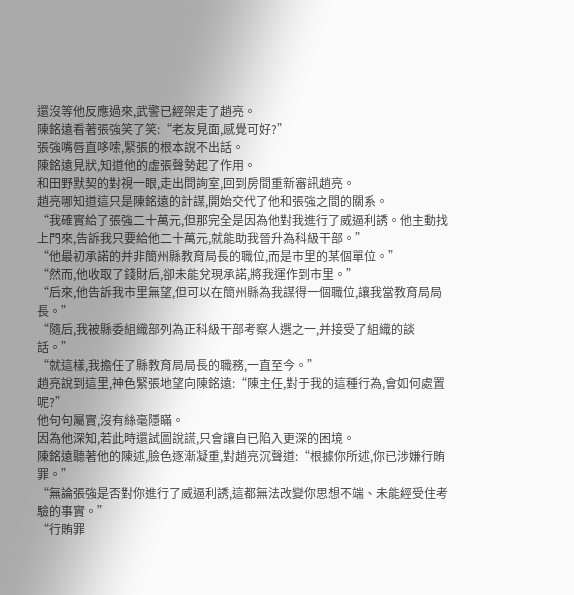還沒等他反應過來,武警已經架走了趙亮。
陳銘遠看著張強笑了笑:“老友見面,感覺可好?”
張強嘴唇直哆嗦,緊張的根本說不出話。
陳銘遠見狀,知道他的虛張聲勢起了作用。
和田野默契的對視一眼,走出問詢室,回到房間重新審訊趙亮。
趙亮哪知道這只是陳銘遠的計謀,開始交代了他和張強之間的關系。
“我確實給了張強二十萬元,但那完全是因為他對我進行了威逼利誘。他主動找上門來,告訴我只要給他二十萬元,就能助我晉升為科級干部。”
“他最初承諾的并非簡州縣教育局長的職位,而是市里的某個單位。”
“然而,他收取了錢財后,卻未能兌現承諾,將我運作到市里。”
“后來,他告訴我市里無望,但可以在簡州縣為我謀得一個職位,讓我當教育局局長。”
“隨后,我被縣委組織部列為正科級干部考察人選之一,并接受了組織的談話。”
“就這樣,我擔任了縣教育局局長的職務,一直至今。”
趙亮說到這里,神色緊張地望向陳銘遠:“陳主任,對于我的這種行為,會如何處置呢?”
他句句屬實,沒有絲毫隱瞞。
因為他深知,若此時還試圖說謊,只會讓自已陷入更深的困境。
陳銘遠聽著他的陳述,臉色逐漸凝重,對趙亮沉聲道:“根據你所述,你已涉嫌行賄罪。”
“無論張強是否對你進行了威逼利誘,這都無法改變你思想不端、未能經受住考驗的事實。”
“行賄罪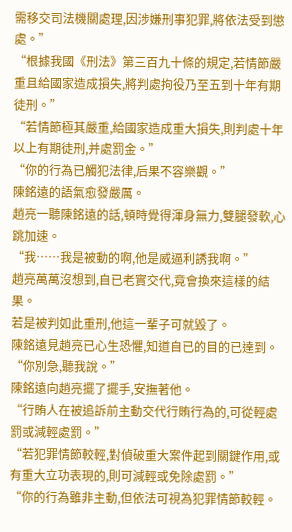需移交司法機關處理,因涉嫌刑事犯罪,將依法受到懲處。”
“根據我國《刑法》第三百九十條的規定,若情節嚴重且給國家造成損失,將判處拘役乃至五到十年有期徒刑。”
“若情節極其嚴重,給國家造成重大損失,則判處十年以上有期徒刑,并處罰金。”
“你的行為已觸犯法律,后果不容樂觀。”
陳銘遠的語氣愈發嚴厲。
趙亮一聽陳銘遠的話,頓時覺得渾身無力,雙腿發軟,心跳加速。
“我……我是被動的啊,他是威逼利誘我啊。”
趙亮萬萬沒想到,自已老實交代,竟會換來這樣的結果。
若是被判如此重刑,他這一輩子可就毀了。
陳銘遠見趙亮已心生恐懼,知道自已的目的已達到。
“你別急,聽我說。”
陳銘遠向趙亮擺了擺手,安撫著他。
“行賄人在被追訴前主動交代行賄行為的,可從輕處罰或減輕處罰。”
“若犯罪情節較輕,對偵破重大案件起到關鍵作用,或有重大立功表現的,則可減輕或免除處罰。”
“你的行為雖非主動,但依法可視為犯罪情節較輕。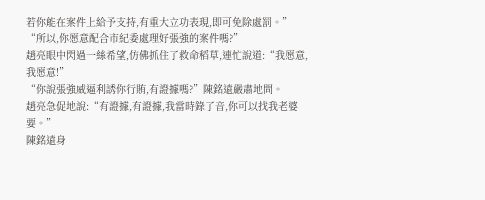若你能在案件上給予支持,有重大立功表現,即可免除處罰。”
“所以,你愿意配合市紀委處理好張強的案件嗎?”
趙亮眼中閃過一絲希望,仿佛抓住了救命稻草,連忙說道:“我愿意,我愿意!”
“你說張強威逼利誘你行賄,有證據嗎?”陳銘遠嚴肅地問。
趙亮急促地說:“有證據,有證據,我當時錄了音,你可以找我老婆要。”
陳銘遠身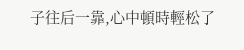子往后一靠,心中頓時輕松了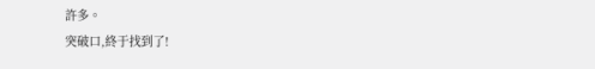許多。
突破口,終于找到了!